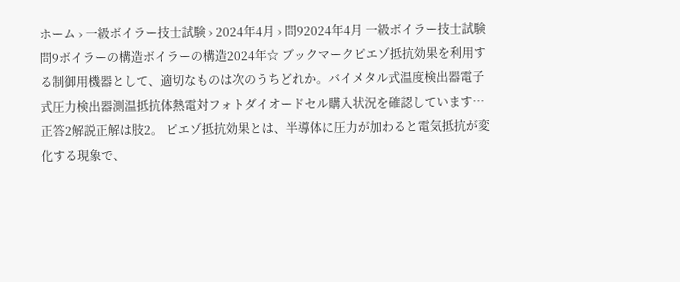ホーム › 一級ボイラー技士試験 › 2024年4月 › 問92024年4月 一級ボイラー技士試験 問9ボイラーの構造ボイラーの構造2024年☆ ブックマークピエゾ抵抗効果を利用する制御用機器として、適切なものは次のうちどれか。バイメタル式温度検出器電子式圧力検出器測温抵抗体熱電対フォトダイオードセル購入状況を確認しています…正答2解説正解は肢2。 ピエゾ抵抗効果とは、半導体に圧力が加わると電気抵抗が変化する現象で、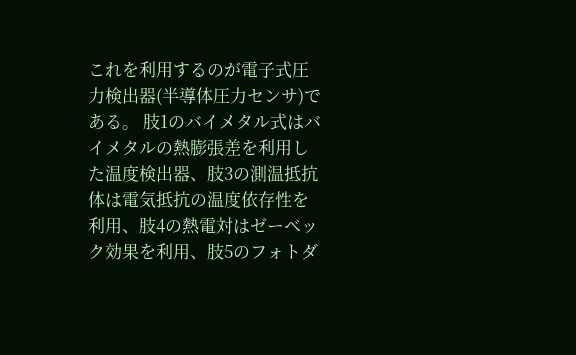これを利用するのが電子式圧力検出器(半導体圧力センサ)である。 肢1のバイメタル式はバイメタルの熱膨張差を利用した温度検出器、肢3の測温抵抗体は電気抵抗の温度依存性を利用、肢4の熱電対はゼーベック効果を利用、肢5のフォトダ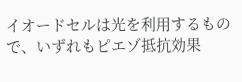イオードセルは光を利用するもので、いずれもピエゾ抵抗効果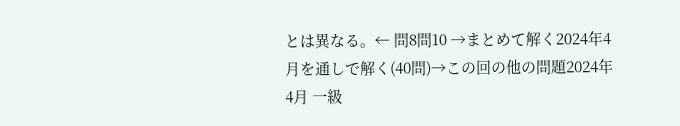とは異なる。← 問8問10 →まとめて解く2024年4月を通しで解く(40問)→この回の他の問題2024年4月 一級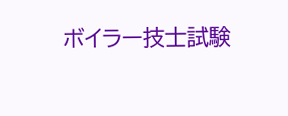ボイラー技士試験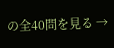の全40問を見る →